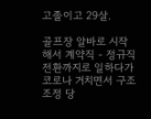고졸이고 29살.

골프장 알바로 시작해서 계약직 - 정규직전환까지로 일하다가
코로나 거치면서 구조조정 당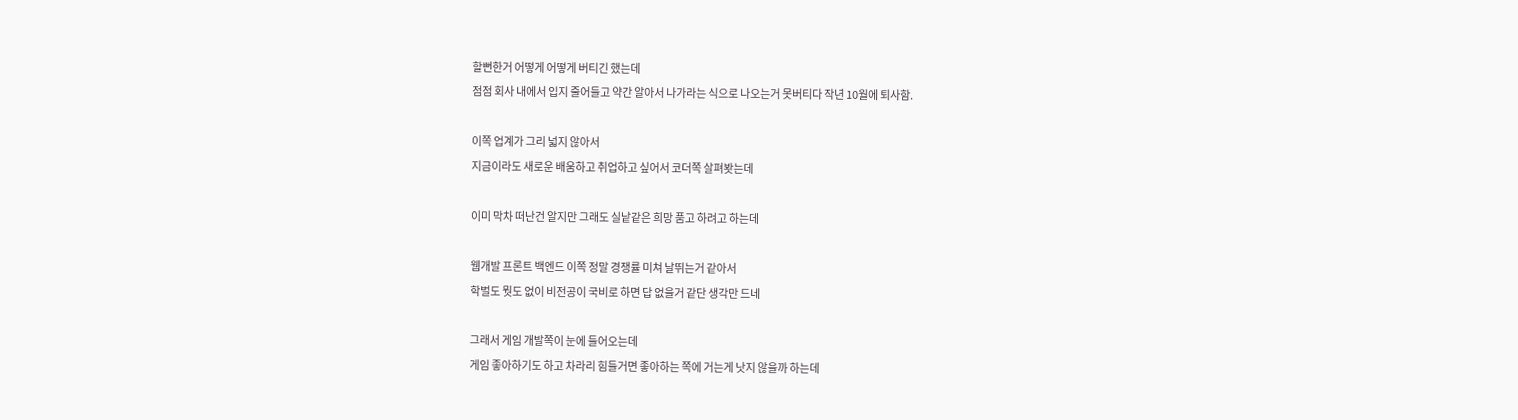할뻔한거 어떻게 어떻게 버티긴 했는데
점점 회사 내에서 입지 줄어들고 약간 알아서 나가라는 식으로 나오는거 못버티다 작년 10월에 퇴사함.

이쪽 업계가 그리 넓지 않아서
지금이라도 새로운 배움하고 취업하고 싶어서 코더쪽 살펴봣는데

이미 막차 떠난건 알지만 그래도 실낱같은 희망 품고 하려고 하는데

웹개발 프론트 백엔드 이쪽 정말 경쟁률 미쳐 날뛰는거 같아서
학벌도 뭣도 없이 비전공이 국비로 하면 답 없을거 같단 생각만 드네

그래서 게임 개발쪽이 눈에 들어오는데
게임 좋아하기도 하고 차라리 힘들거면 좋아하는 쪽에 거는게 낫지 않을까 하는데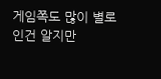게임쪽도 많이 별로인건 알지만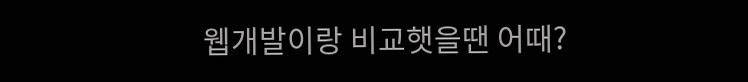웹개발이랑 비교햇을땐 어때?